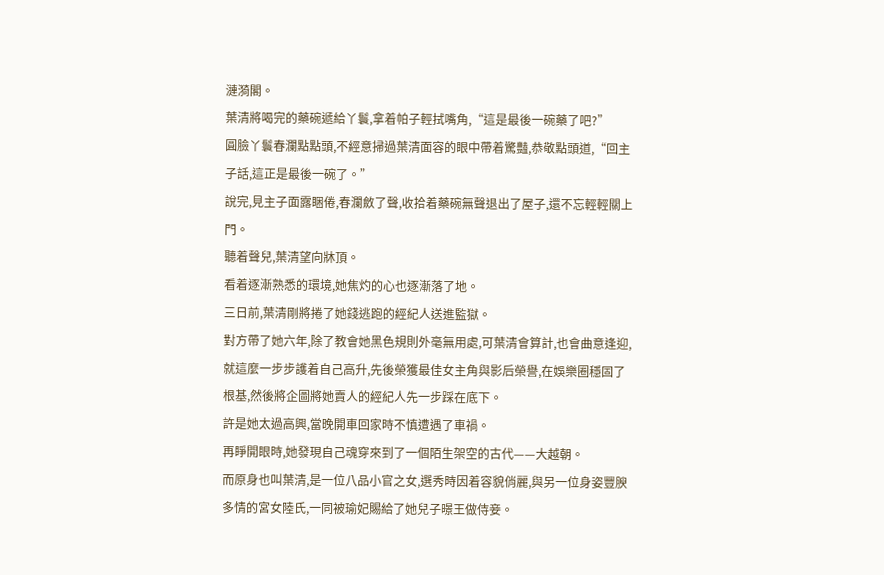漣漪閣。
葉清將喝完的藥碗遞給丫鬟,拿着帕子輕拭嘴角,“這是最後一碗藥了吧?”
圓臉丫鬟春瀾點點頭,不經意掃過葉清面容的眼中帶着驚豔,恭敬點頭道,“回主子話,這正是最後一碗了。”
說完,見主子面露睏倦,春瀾斂了聲,收拾着藥碗無聲退出了屋子,還不忘輕輕關上門。
聽着聲兒,葉清望向牀頂。
看着逐漸熟悉的環境,她焦灼的心也逐漸落了地。
三日前,葉清剛將捲了她錢逃跑的經紀人送進監獄。
對方帶了她六年,除了教會她黑色規則外毫無用處,可葉清會算計,也會曲意逢迎,就這麼一步步護着自己高升,先後榮獲最佳女主角與影后榮譽,在娛樂圈穩固了根基,然後將企圖將她賣人的經紀人先一步踩在底下。
許是她太過高興,當晚開車回家時不慎遭遇了車禍。
再睜開眼時,她發現自己魂穿來到了一個陌生架空的古代——大越朝。
而原身也叫葉清,是一位八品小官之女,選秀時因着容貌俏麗,與另一位身姿豐腴多情的宮女陸氏,一同被瑜妃賜給了她兒子暻王做侍妾。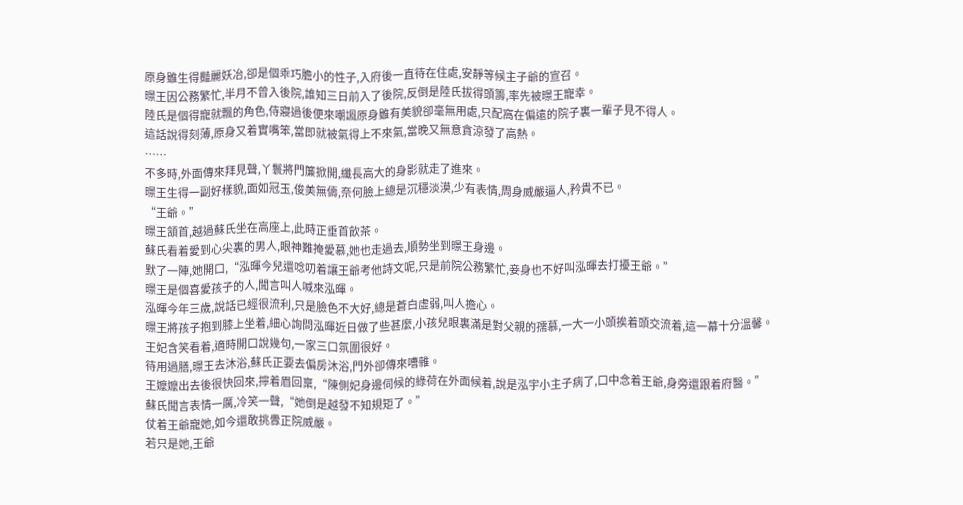原身雖生得豔麗妖冶,卻是個乖巧膽小的性子,入府後一直待在住處,安靜等候主子爺的宣召。
暻王因公務繁忙,半月不曾入後院,誰知三日前入了後院,反倒是陸氏拔得頭籌,率先被暻王寵幸。
陸氏是個得寵就飄的角色,侍寢過後便來嘲諷原身雖有美貌卻毫無用處,只配窩在偏遠的院子裏一輩子見不得人。
這話說得刻薄,原身又着實嘴笨,當即就被氣得上不來氣,當晚又無意貪涼發了高熱。
……
不多時,外面傳來拜見聲,丫鬟將門簾掀開,纖長高大的身影就走了進來。
暻王生得一副好樣貌,面如冠玉,俊美無儔,奈何臉上總是沉穩淡漠,少有表情,周身威嚴逼人,矜貴不已。
“王爺。”
暻王頷首,越過蘇氏坐在高座上,此時正垂首飲茶。
蘇氏看着愛到心尖裏的男人,眼神難掩愛慕,她也走過去,順勢坐到暻王身邊。
默了一陣,她開口,“泓暉今兒還唸叨着讓王爺考他詩文呢,只是前院公務繁忙,妾身也不好叫泓暉去打擾王爺。”
暻王是個喜愛孩子的人,聞言叫人喊來泓暉。
泓暉今年三歲,說話已經很流利,只是臉色不大好,總是蒼白虛弱,叫人擔心。
暻王將孩子抱到膝上坐着,細心詢問泓暉近日做了些甚麼,小孩兒眼裏滿是對父親的孺慕,一大一小頭挨着頭交流着,這一幕十分溫馨。
王妃含笑看着,適時開口說幾句,一家三口氛圍很好。
待用過膳,暻王去沐浴,蘇氏正要去偏房沐浴,門外卻傳來嘈雜。
王嬤嬤出去後很快回來,擰着眉回稟,“陳側妃身邊伺候的綠荷在外面候着,說是泓宇小主子病了,口中念着王爺,身旁還跟着府醫。”
蘇氏聞言表情一厲,冷笑一聲,“她倒是越發不知規矩了。”
仗着王爺寵她,如今還敢挑釁正院威嚴。
若只是她,王爺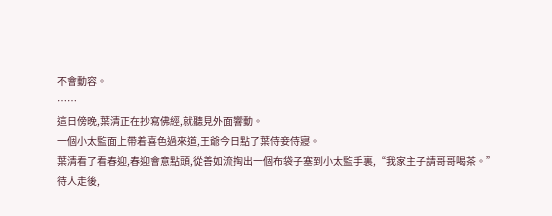不會動容。
……
這日傍晚,葉清正在抄寫佛經,就聽見外面響動。
一個小太監面上帶着喜色過來道,王爺今日點了葉侍妾侍寢。
葉清看了看春迎,春迎會意點頭,從善如流掏出一個布袋子塞到小太監手裏,“我家主子請哥哥喝茶。”
待人走後,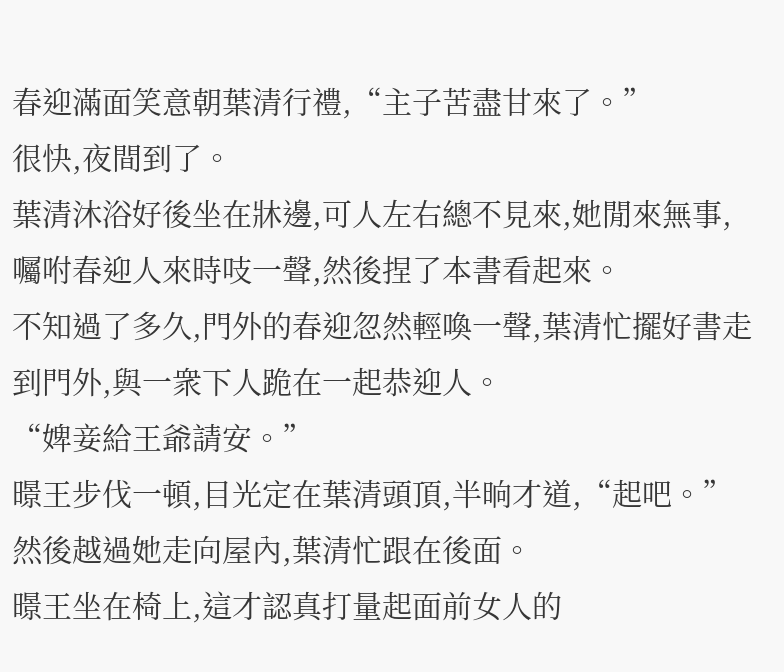春迎滿面笑意朝葉清行禮,“主子苦盡甘來了。”
很快,夜間到了。
葉清沐浴好後坐在牀邊,可人左右總不見來,她閒來無事,囑咐春迎人來時吱一聲,然後捏了本書看起來。
不知過了多久,門外的春迎忽然輕喚一聲,葉清忙擺好書走到門外,與一衆下人跪在一起恭迎人。
“婢妾給王爺請安。”
暻王步伐一頓,目光定在葉清頭頂,半晌才道,“起吧。”
然後越過她走向屋內,葉清忙跟在後面。
暻王坐在椅上,這才認真打量起面前女人的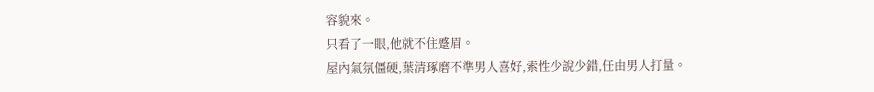容貌來。
只看了一眼,他就不住蹙眉。
屋內氣氛僵硬,葉清琢磨不準男人喜好,索性少說少錯,任由男人打量。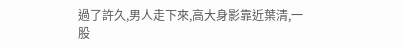過了許久,男人走下來,高大身影靠近葉清,一股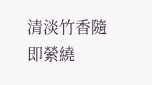清淡竹香隨即縈繞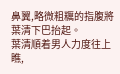鼻翼,略微粗糲的指腹將葉清下巴抬起。
葉清順着男人力度往上瞧,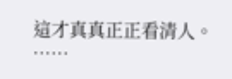這才真真正正看清人。
……